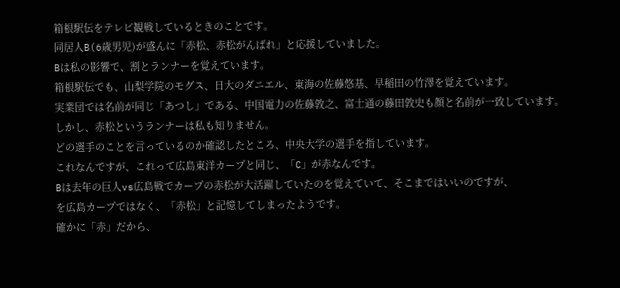箱根駅伝をテレビ観戦しているときのことです。
同居人B(6歳男児)が盛んに「赤松、赤松がんばれ」と応援していました。
Bは私の影響で、割とランナーを覚えています。
箱根駅伝でも、山梨学院のモグス、日大のダニエル、東海の佐藤悠基、早稲田の竹澤を覚えています。
実業団では名前が同じ「あつし」である、中国電力の佐藤敦之、富士通の藤田敦史も顔と名前が一致しています。
しかし、赤松というランナーは私も知りません。
どの選手のことを言っているのか確認したところ、中央大学の選手を指しています。
これなんですが、これって広島東洋カープと同じ、「C」が赤なんです。
Bは去年の巨人vs広島戦でカープの赤松が大活躍していたのを覚えていて、そこまではいいのですが、
を広島カープではなく、「赤松」と記憶してしまったようです。
確かに「赤」だから、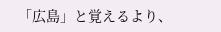「広島」と覚えるより、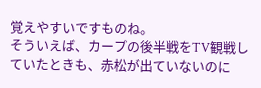覚えやすいですものね。
そういえば、カープの後半戦をTV観戦していたときも、赤松が出ていないのに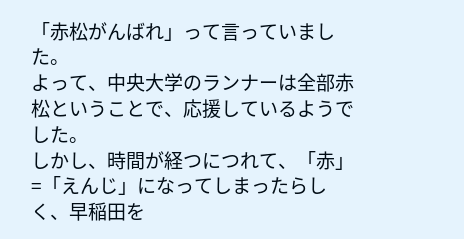「赤松がんばれ」って言っていました。
よって、中央大学のランナーは全部赤松ということで、応援しているようでした。
しかし、時間が経つにつれて、「赤」=「えんじ」になってしまったらしく、早稲田を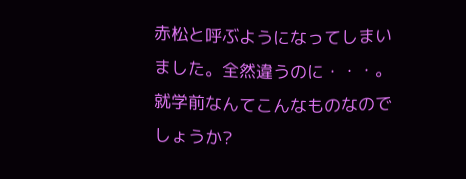赤松と呼ぶようになってしまいました。全然違うのに・・・。
就学前なんてこんなものなのでしょうか?